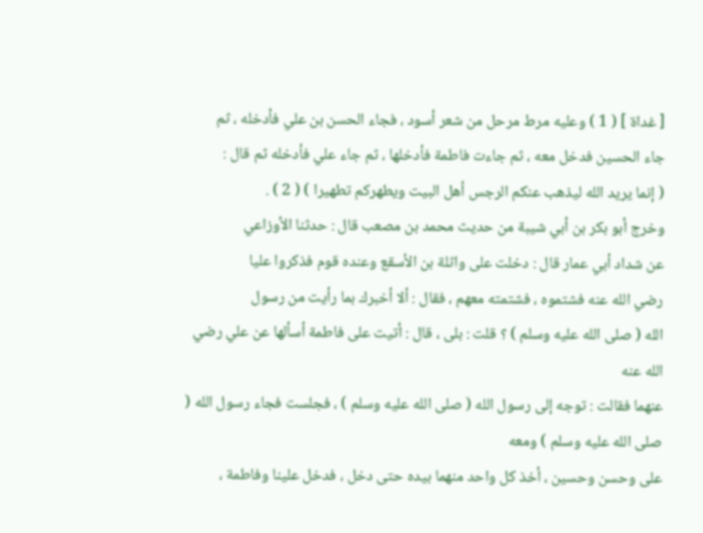[ غداة ] ( 1 ) وعليه مرط مرحل من شعر أسود ، فجاء الحسن بن علي فأدخله ، ثم
جاء الحسين فدخل معه ، ثم جاءت فاطمة فأدخلها ، ثم جاء علي فأدخله ثم قال :
( إنما يريد الله ليذهب عنكم الرجس أهل البيت ويطهركم تطهيرا ) ( 2 ) .
وخرج أبو بكر بن أبي شيبة من حديث محمد بن مصعب قال : حدثنا الأوزاعي
عن شداد أبي عمار قال : دخلت على واثلة بن الأسقع وعنده قوم فذكروا عليا
رضي الله عنه فشتموه ، فشتمته معهم ، فقال : ألا أخبرك بما رأيت من رسول
الله ( صلى الله عليه وسلم ) ؟ قلت : بلى ، قال : أتيت على فاطمة أسألها عن علي رضي الله عنه
عنهما فقالت : توجه إلى رسول الله ( صلى الله عليه وسلم ) ، فجلست فجاء رسول الله ( صلى الله عليه وسلم ) ومعه
على وحسن وحسين ، أخذ كل واحد منهما بيده حتى دخل ، فدخل علينا وفاطمة ،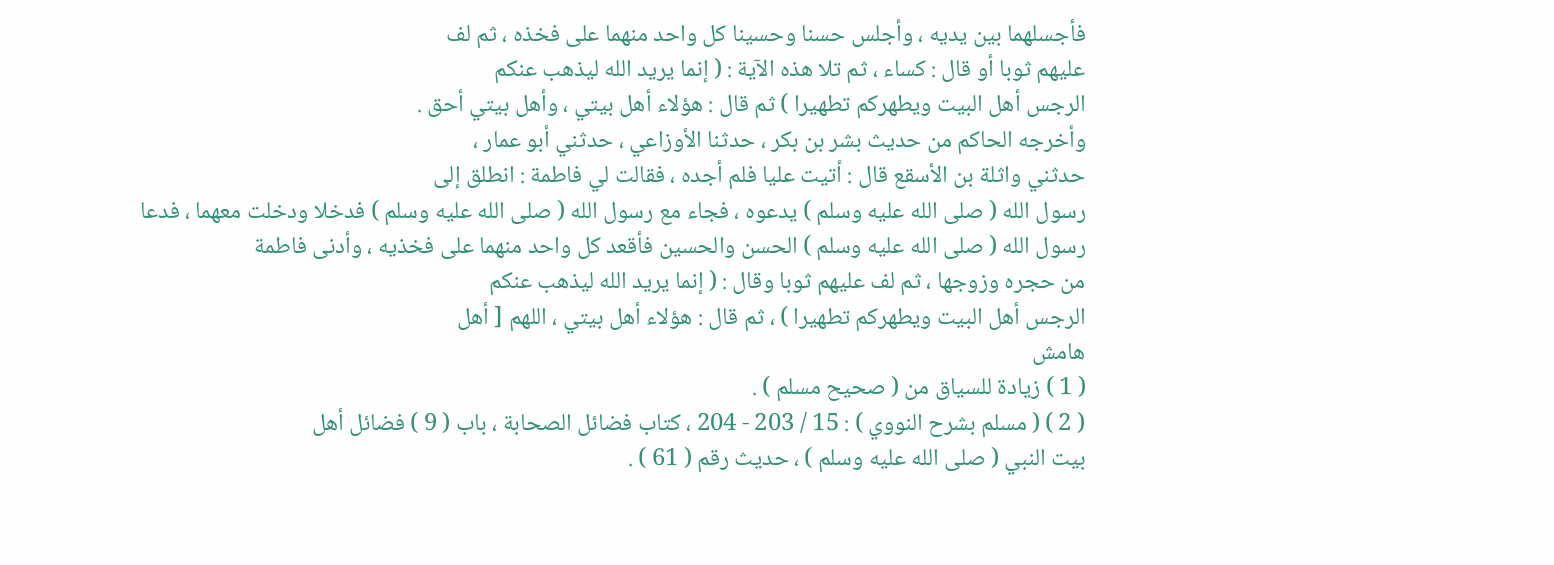فأجسلهما بين يديه ، وأجلس حسنا وحسينا كل واحد منهما على فخذه ، ثم لف
عليهم ثوبا أو قال : كساء ، ثم تلا هذه الآية : ( إنما يريد الله ليذهب عنكم
الرجس أهل البيت ويطهركم تطهيرا ) ثم قال : هؤلاء أهل بيتي ، وأهل بيتي أحق .
وأخرجه الحاكم من حديث بشر بن بكر ، حدثنا الأوزاعي ، حدثني أبو عمار ،
حدثني واثلة بن الأسقع قال : أتيت عليا فلم أجده ، فقالت لي فاطمة : انطلق إلى
رسول الله ( صلى الله عليه وسلم ) يدعوه ، فجاء مع رسول الله ( صلى الله عليه وسلم ) فدخلا ودخلت معهما ، فدعا
رسول الله ( صلى الله عليه وسلم ) الحسن والحسين فأقعد كل واحد منهما على فخذيه ، وأدنى فاطمة
من حجره وزوجها ، ثم لف عليهم ثوبا وقال : ( إنما يريد الله ليذهب عنكم
الرجس أهل البيت ويطهركم تطهيرا ) ، ثم قال : هؤلاء أهل بيتي ، اللهم [ أهل
هامش
( 1 ) زيادة للسياق من ( صحيح مسلم ) .
( 2 ) ( مسلم بشرح النووي ) : 15 / 203 - 204 ، كتاب فضائل الصحابة ، باب ( 9 ) فضائل أهل
بيت النبي ( صلى الله عليه وسلم ) ، حديث رقم ( 61 ) .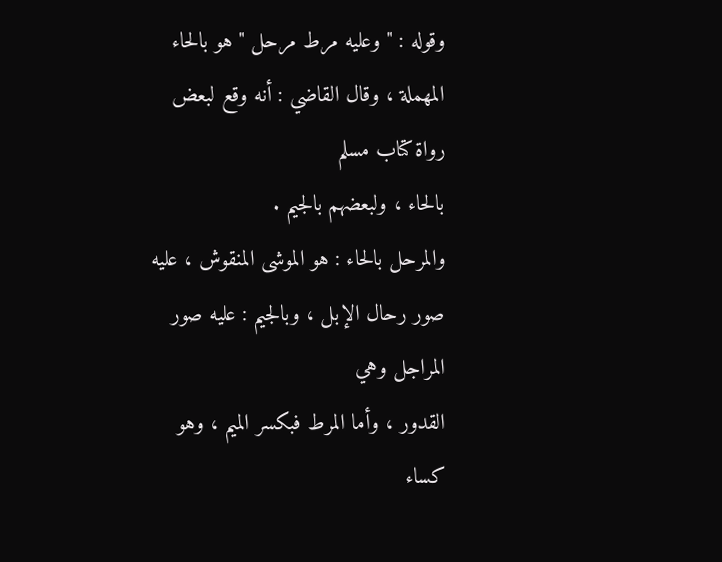وقوله : " وعليه مرط مرحل " هو بالحاء المهملة ، وقال القاضي : أنه وقع لبعض رواة كتاب مسلم
بالحاء ، ولبعضهم بالجيم .
والمرحل بالحاء : هو الموشى المنقوش ، عليه صور رحال الإبل ، وبالجيم : عليه صور المراجل وهي
القدور ، وأما المرط فبكسر الميم ، وهو كساء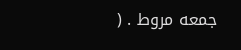جمعه مروط . (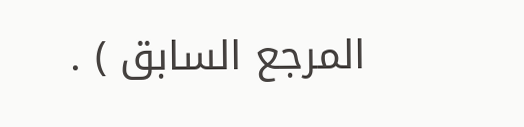المرجع السابق ) .